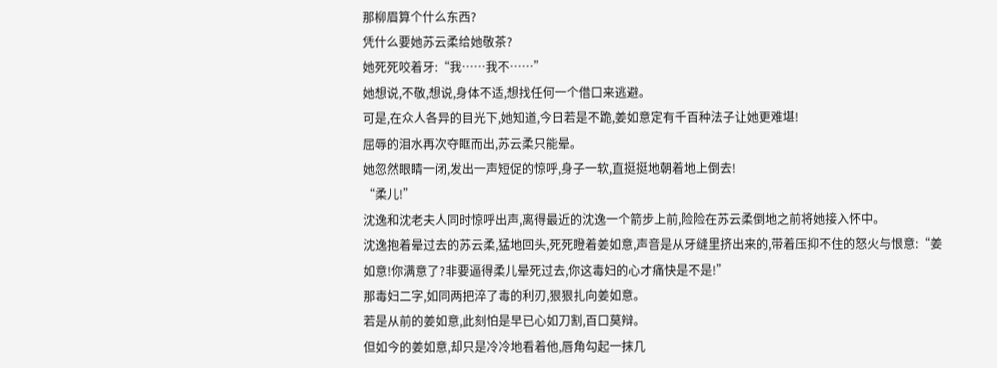那柳眉算个什么东西?
凭什么要她苏云柔给她敬茶?
她死死咬着牙:“我……我不……”
她想说,不敬,想说,身体不适,想找任何一个借口来逃避。
可是,在众人各异的目光下,她知道,今日若是不跪,姜如意定有千百种法子让她更难堪!
屈辱的泪水再次夺眶而出,苏云柔只能晕。
她忽然眼睛一闭,发出一声短促的惊呼,身子一软,直挺挺地朝着地上倒去!
“柔儿!”
沈逸和沈老夫人同时惊呼出声,离得最近的沈逸一个箭步上前,险险在苏云柔倒地之前将她接入怀中。
沈逸抱着晕过去的苏云柔,猛地回头,死死瞪着姜如意,声音是从牙缝里挤出来的,带着压抑不住的怒火与恨意:“姜如意!你满意了?非要逼得柔儿晕死过去,你这毒妇的心才痛快是不是!”
那毒妇二字,如同两把淬了毒的利刃,狠狠扎向姜如意。
若是从前的姜如意,此刻怕是早已心如刀割,百口莫辩。
但如今的姜如意,却只是冷冷地看着他,唇角勾起一抹几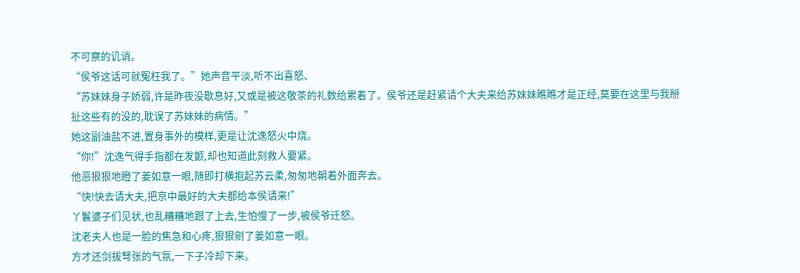不可察的讥诮。
“侯爷这话可就冤枉我了。”她声音平淡,听不出喜怒、
“苏妹妹身子娇弱,许是昨夜没歇息好,又或是被这敬茶的礼数给累着了。侯爷还是赶紧请个大夫来给苏妹妹瞧瞧才是正经,莫要在这里与我掰扯这些有的没的,耽误了苏妹妹的病情。”
她这副油盐不进,置身事外的模样,更是让沈逸怒火中烧。
“你!”沈逸气得手指都在发颤,却也知道此刻救人要紧。
他恶狠狠地瞪了姜如意一眼,随即打横抱起苏云柔,匆匆地朝着外面奔去。
“快!快去请大夫,把京中最好的大夫都给本侯请来!”
丫鬟婆子们见状,也乱糟糟地跟了上去,生怕慢了一步,被侯爷迁怒。
沈老夫人也是一脸的焦急和心疼,狠狠剜了姜如意一眼。
方才还剑拔弩张的气氛,一下子冷却下来。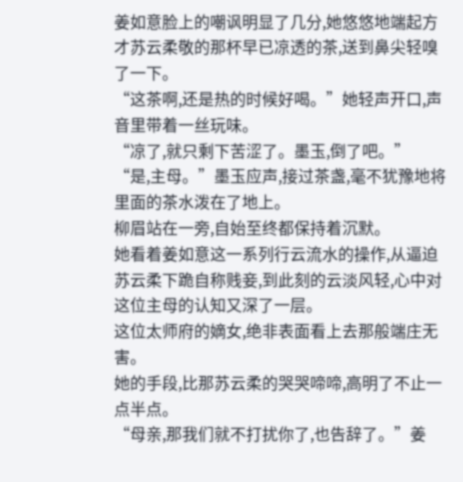姜如意脸上的嘲讽明显了几分,她悠悠地端起方才苏云柔敬的那杯早已凉透的茶,送到鼻尖轻嗅了一下。
“这茶啊,还是热的时候好喝。”她轻声开口,声音里带着一丝玩味。
“凉了,就只剩下苦涩了。墨玉,倒了吧。”
“是,主母。”墨玉应声,接过茶盏,毫不犹豫地将里面的茶水泼在了地上。
柳眉站在一旁,自始至终都保持着沉默。
她看着姜如意这一系列行云流水的操作,从逼迫苏云柔下跪自称贱妾,到此刻的云淡风轻,心中对这位主母的认知又深了一层。
这位太师府的嫡女,绝非表面看上去那般端庄无害。
她的手段,比那苏云柔的哭哭啼啼,高明了不止一点半点。
“母亲,那我们就不打扰你了,也告辞了。”姜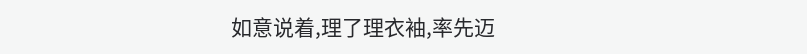如意说着,理了理衣袖,率先迈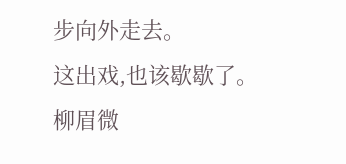步向外走去。
这出戏,也该歇歇了。
柳眉微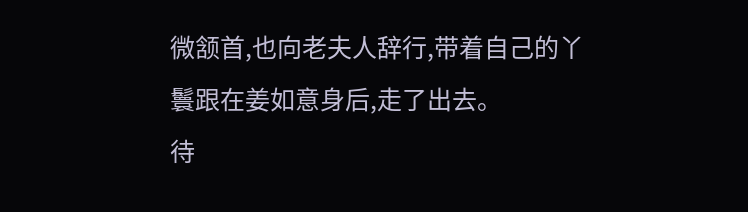微颔首,也向老夫人辞行,带着自己的丫鬟跟在姜如意身后,走了出去。
待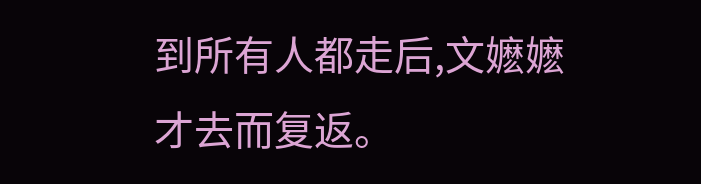到所有人都走后,文嬷嬷才去而复返。